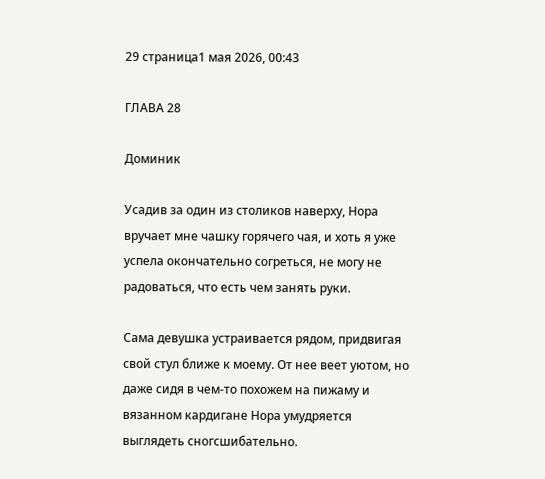29 страница1 мая 2026, 00:43

ГЛАВА 28

Доминик

Усадив за один из столиков наверху, Нора вручает мне чашку горячего чая, и хоть я уже успела окончательно согреться, не могу не радоваться, что есть чем занять руки.

Сама девушка устраивается рядом, придвигая свой стул ближе к моему. От нее веет уютом, но даже сидя в чем-то похожем на пижаму и вязанном кардигане Нора умудряется выглядеть сногсшибательно.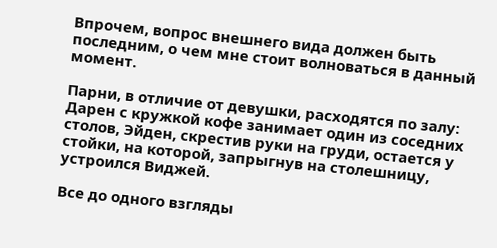Впрочем, вопрос внешнего вида должен быть последним, о чем мне стоит волноваться в данный момент.

Парни, в отличие от девушки, расходятся по залу: Дарен с кружкой кофе занимает один из соседних столов, Эйден, скрестив руки на груди, остается у стойки, на которой, запрыгнув на столешницу, устроился Виджей.

Все до одного взгляды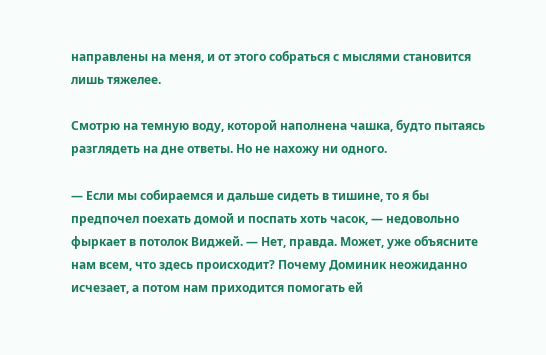направлены на меня, и от этого собраться с мыслями становится лишь тяжелее.

Смотрю на темную воду, которой наполнена чашка, будто пытаясь разглядеть на дне ответы. Но не нахожу ни одного.

― Если мы собираемся и дальше сидеть в тишине, то я бы предпочел поехать домой и поспать хоть часок, ― недовольно фыркает в потолок Виджей. ― Нет, правда. Может, уже объясните нам всем, что здесь происходит? Почему Доминик неожиданно исчезает, а потом нам приходится помогать ей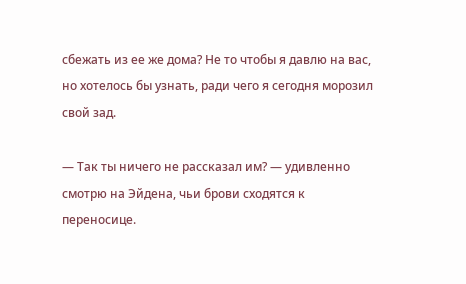сбежать из ее же дома? Не то чтобы я давлю на вас, но хотелось бы узнать, ради чего я сегодня морозил свой зад.

― Так ты ничего не рассказал им? ― удивленно смотрю на Эйдена, чьи брови сходятся к переносице.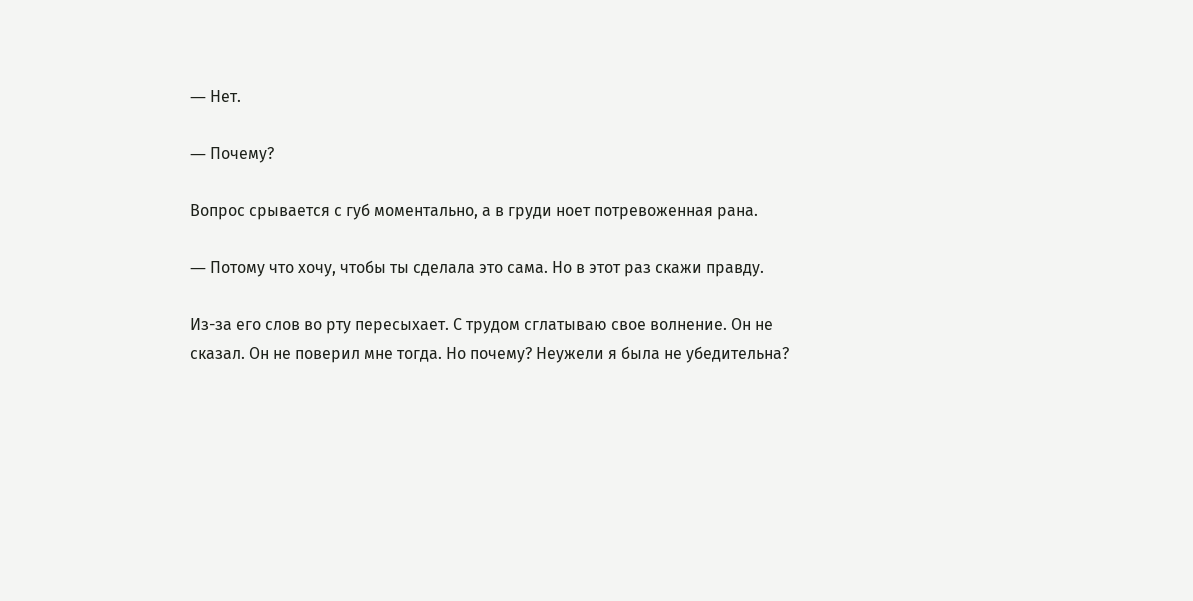― Нет.

― Почему?

Вопрос срывается с губ моментально, а в груди ноет потревоженная рана.

― Потому что хочу, чтобы ты сделала это сама. Но в этот раз скажи правду.

Из-за его слов во рту пересыхает. С трудом сглатываю свое волнение. Он не сказал. Он не поверил мне тогда. Но почему? Неужели я была не убедительна?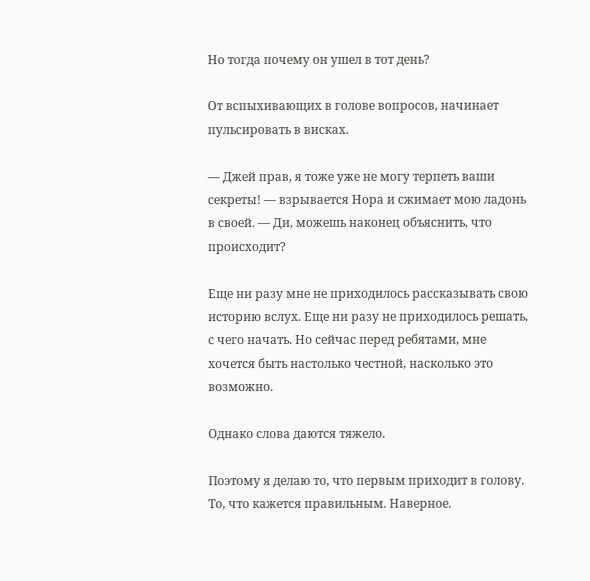Но тогда почему он ушел в тот день?

От вспыхивающих в голове вопросов, начинает пульсировать в висках.

― Джей прав, я тоже уже не могу терпеть ваши секреты! ― взрывается Нора и сжимает мою ладонь в своей. ― Ди, можешь наконец объяснить, что происходит?

Еще ни разу мне не приходилось рассказывать свою историю вслух. Еще ни разу не приходилось решать, с чего начать. Но сейчас перед ребятами, мне хочется быть настолько честной, насколько это возможно.

Однако слова даются тяжело.

Поэтому я делаю то, что первым приходит в голову. То, что кажется правильным. Наверное.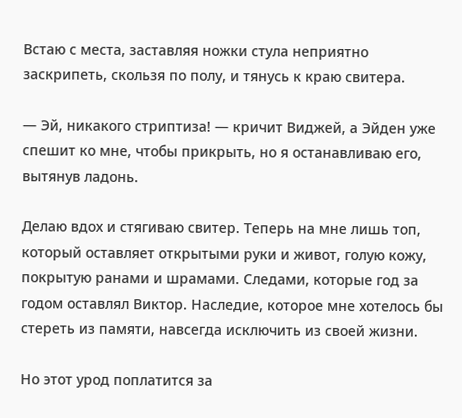Встаю с места, заставляя ножки стула неприятно заскрипеть, скользя по полу, и тянусь к краю свитера.

― Эй, никакого стриптиза! ― кричит Виджей, а Эйден уже спешит ко мне, чтобы прикрыть, но я останавливаю его, вытянув ладонь.

Делаю вдох и стягиваю свитер. Теперь на мне лишь топ, который оставляет открытыми руки и живот, голую кожу, покрытую ранами и шрамами. Следами, которые год за годом оставлял Виктор. Наследие, которое мне хотелось бы стереть из памяти, навсегда исключить из своей жизни.

Но этот урод поплатится за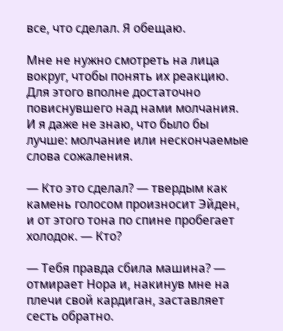все, что сделал. Я обещаю.

Мне не нужно смотреть на лица вокруг, чтобы понять их реакцию. Для этого вполне достаточно повиснувшего над нами молчания. И я даже не знаю, что было бы лучше: молчание или нескончаемые слова сожаления.

― Кто это сделал? ― твердым как камень голосом произносит Эйден, и от этого тона по спине пробегает холодок. ― Кто?

― Тебя правда сбила машина? ― отмирает Нора и, накинув мне на плечи свой кардиган, заставляет сесть обратно.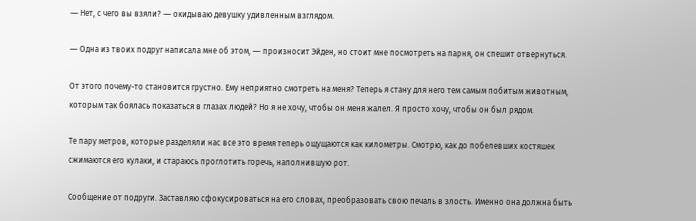― Нет, с чего вы взяли? ― окидываю девушку удивленным взглядом.

― Одна из твоих подруг написала мне об этом, ― произносит Эйден, но стоит мне посмотреть на парня, он спешит отвернуться.

От этого почему-то становится грустно. Ему неприятно смотреть на меня? Теперь я стану для него тем самым побитым животным, которым так боялась показаться в глазах людей? Но я не хочу, чтобы он меня жалел. Я просто хочу, чтобы он был рядом.

Те пару метров, которые разделяли нас все это время теперь ощущаются как километры. Смотрю, как до побелевших костяшек сжимаются его кулаки, и стараюсь проглотить горечь, наполнившую рот.

Сообщение от подруги. Заставляю сфокусироваться на его словах, преобразовать свою печаль в злость. Именно она должна быть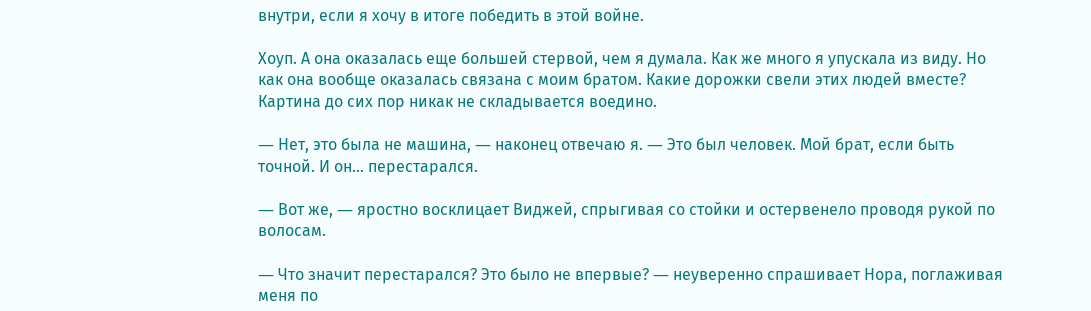внутри, если я хочу в итоге победить в этой войне.

Хоуп. А она оказалась еще большей стервой, чем я думала. Как же много я упускала из виду. Но как она вообще оказалась связана с моим братом. Какие дорожки свели этих людей вместе? Картина до сих пор никак не складывается воедино.

― Нет, это была не машина, ― наконец отвечаю я. ― Это был человек. Мой брат, если быть точной. И он... перестарался.

― Вот же, ― яростно восклицает Виджей, спрыгивая со стойки и остервенело проводя рукой по волосам.

― Что значит перестарался? Это было не впервые? ― неуверенно спрашивает Нора, поглаживая меня по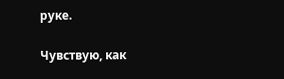руке.

Чувствую, как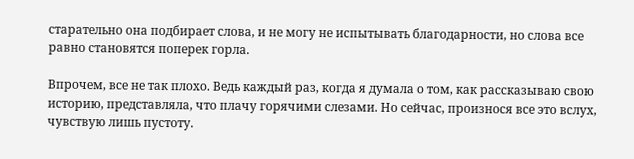старательно она подбирает слова, и не могу не испытывать благодарности, но слова все равно становятся поперек горла.

Впрочем, все не так плохо. Ведь каждый раз, когда я думала о том, как рассказываю свою историю, представляла, что плачу горячими слезами. Но сейчас, произнося все это вслух, чувствую лишь пустоту.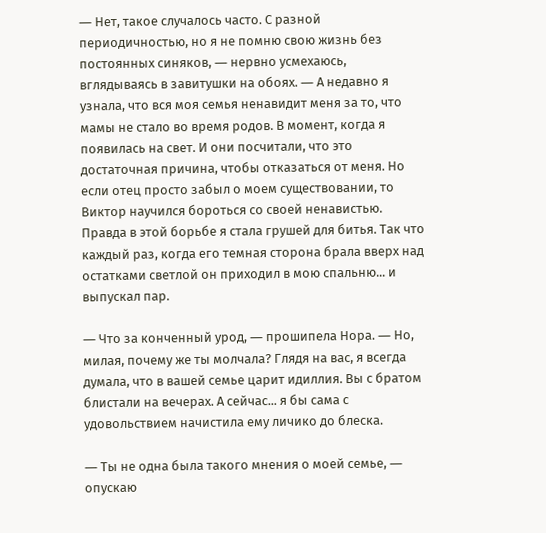― Нет, такое случалось часто. С разной периодичностью, но я не помню свою жизнь без постоянных синяков, ― нервно усмехаюсь, вглядываясь в завитушки на обоях. ― А недавно я узнала, что вся моя семья ненавидит меня за то, что мамы не стало во время родов. В момент, когда я появилась на свет. И они посчитали, что это достаточная причина, чтобы отказаться от меня. Но если отец просто забыл о моем существовании, то Виктор научился бороться со своей ненавистью. Правда в этой борьбе я стала грушей для битья. Так что каждый раз, когда его темная сторона брала вверх над остатками светлой он приходил в мою спальню... и выпускал пар.

― Что за конченный урод, ― прошипела Нора. ― Но, милая, почему же ты молчала? Глядя на вас, я всегда думала, что в вашей семье царит идиллия. Вы с братом блистали на вечерах. А сейчас... я бы сама с удовольствием начистила ему личико до блеска.

― Ты не одна была такого мнения о моей семье, ― опускаю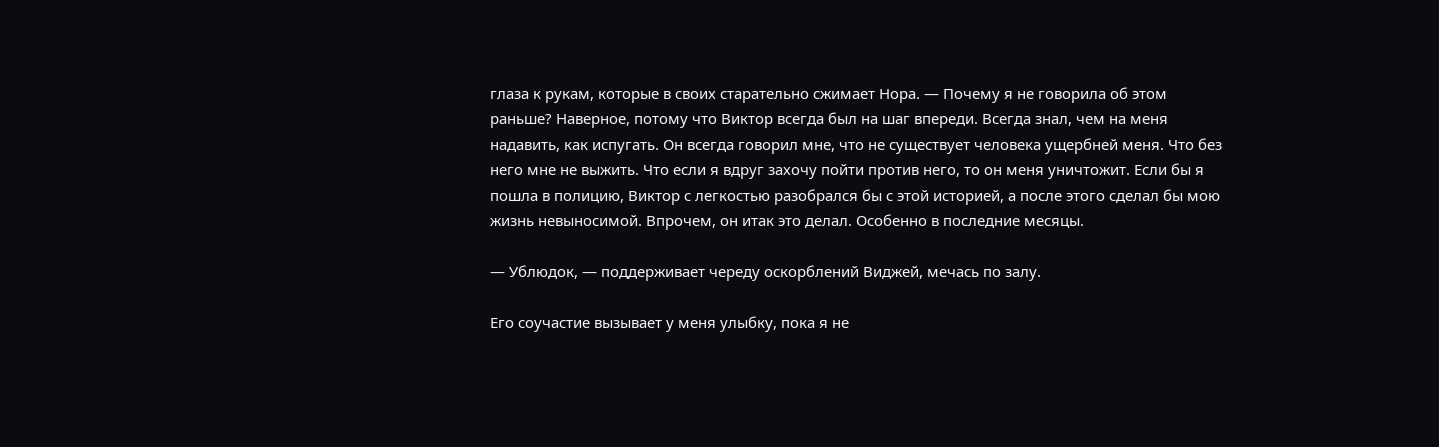глаза к рукам, которые в своих старательно сжимает Нора. ― Почему я не говорила об этом раньше? Наверное, потому что Виктор всегда был на шаг впереди. Всегда знал, чем на меня надавить, как испугать. Он всегда говорил мне, что не существует человека ущербней меня. Что без него мне не выжить. Что если я вдруг захочу пойти против него, то он меня уничтожит. Если бы я пошла в полицию, Виктор с легкостью разобрался бы с этой историей, а после этого сделал бы мою жизнь невыносимой. Впрочем, он итак это делал. Особенно в последние месяцы.

― Ублюдок, ― поддерживает череду оскорблений Виджей, мечась по залу.

Его соучастие вызывает у меня улыбку, пока я не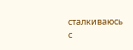сталкиваюсь с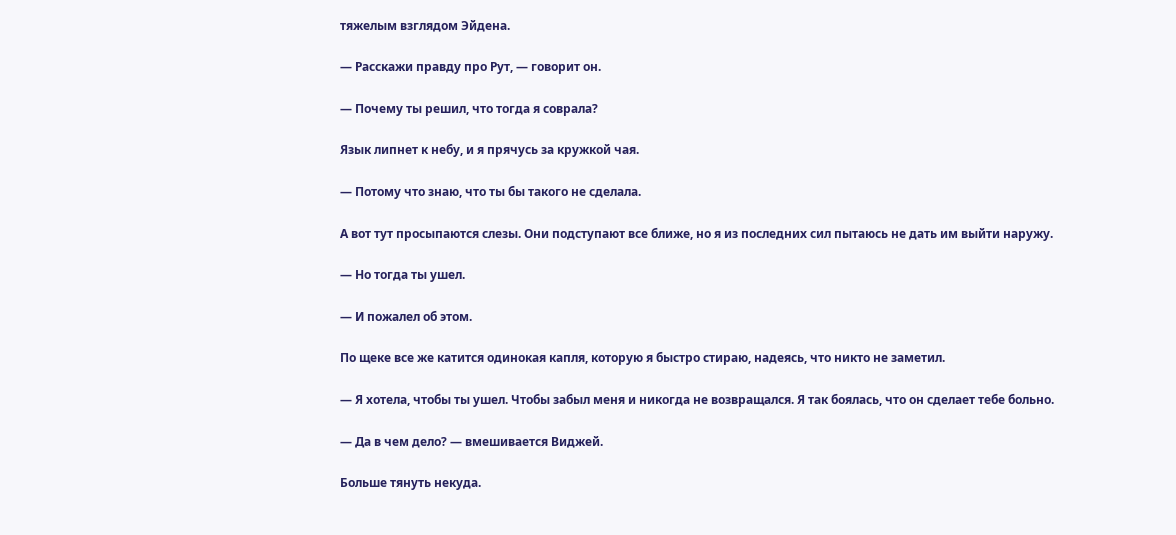тяжелым взглядом Эйдена.

― Расскажи правду про Рут, ― говорит он.

― Почему ты решил, что тогда я соврала?

Язык липнет к небу, и я прячусь за кружкой чая.

― Потому что знаю, что ты бы такого не сделала.

А вот тут просыпаются слезы. Они подступают все ближе, но я из последних сил пытаюсь не дать им выйти наружу.

― Но тогда ты ушел.

― И пожалел об этом.

По щеке все же катится одинокая капля, которую я быстро стираю, надеясь, что никто не заметил.

― Я хотела, чтобы ты ушел. Чтобы забыл меня и никогда не возвращался. Я так боялась, что он сделает тебе больно.

― Да в чем дело? ― вмешивается Виджей.

Больше тянуть некуда.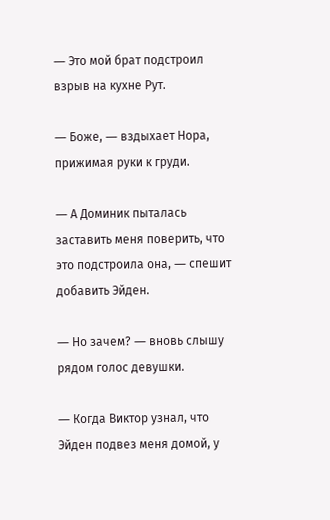― Это мой брат подстроил взрыв на кухне Рут.

― Боже, ― вздыхает Нора, прижимая руки к груди.

― А Доминик пыталась заставить меня поверить, что это подстроила она, ― спешит добавить Эйден.

― Но зачем? ― вновь слышу рядом голос девушки.

― Когда Виктор узнал, что Эйден подвез меня домой, у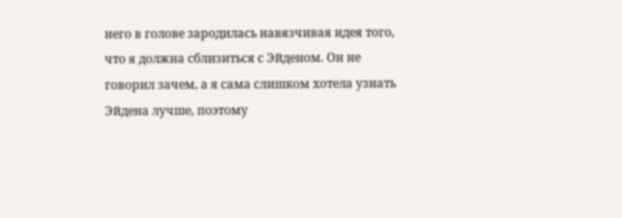него в голове зародилась навязчивая идея того, что я должна сблизиться с Эйденом. Он не говорил зачем, а я сама слишком хотела узнать Эйдена лучше, поэтому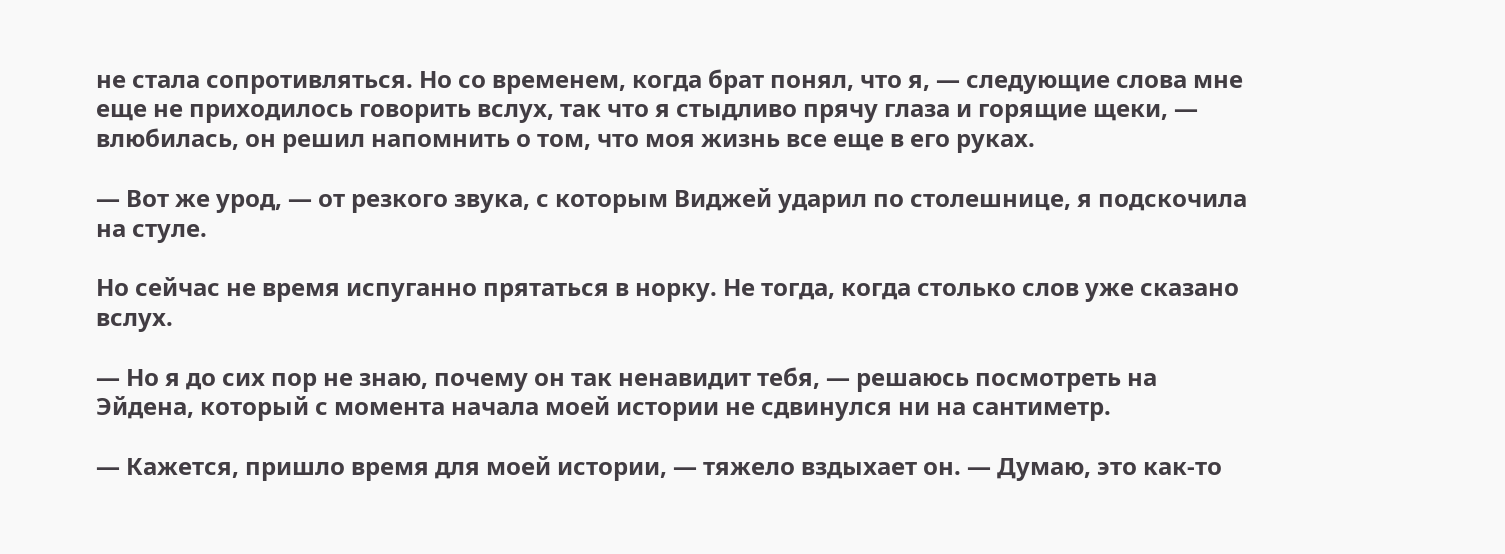не стала сопротивляться. Но со временем, когда брат понял, что я, ― следующие слова мне еще не приходилось говорить вслух, так что я стыдливо прячу глаза и горящие щеки, ― влюбилась, он решил напомнить о том, что моя жизнь все еще в его руках.

― Вот же урод, ― от резкого звука, с которым Виджей ударил по столешнице, я подскочила на стуле.

Но сейчас не время испуганно прятаться в норку. Не тогда, когда столько слов уже сказано вслух.

― Но я до сих пор не знаю, почему он так ненавидит тебя, ― решаюсь посмотреть на Эйдена, который с момента начала моей истории не сдвинулся ни на сантиметр.

― Кажется, пришло время для моей истории, ― тяжело вздыхает он. ― Думаю, это как-то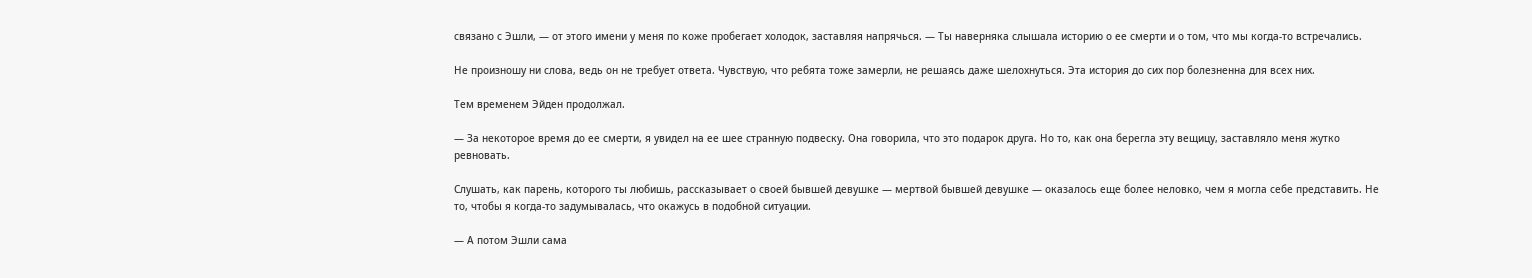связано с Эшли, ― от этого имени у меня по коже пробегает холодок, заставляя напрячься. ― Ты наверняка слышала историю о ее смерти и о том, что мы когда-то встречались.

Не произношу ни слова, ведь он не требует ответа. Чувствую, что ребята тоже замерли, не решаясь даже шелохнуться. Эта история до сих пор болезненна для всех них.

Тем временем Эйден продолжал.

― За некоторое время до ее смерти, я увидел на ее шее странную подвеску. Она говорила, что это подарок друга. Но то, как она берегла эту вещицу, заставляло меня жутко ревновать.

Слушать, как парень, которого ты любишь, рассказывает о своей бывшей девушке ― мертвой бывшей девушке ― оказалось еще более неловко, чем я могла себе представить. Не то, чтобы я когда-то задумывалась, что окажусь в подобной ситуации.

― А потом Эшли сама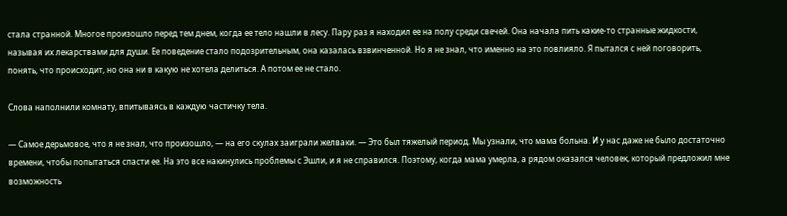стала странной. Многое произошло перед тем днем, когда ее тело нашли в лесу. Пару раз я находил ее на полу среди свечей. Она начала пить какие-то странные жидкости, называя их лекарствами для души. Ее поведение стало подозрительным, она казалась взвинченной. Но я не знал, что именно на это повлияло. Я пытался с ней поговорить, понять, что происходит, но она ни в какую не хотела делиться. А потом ее не стало.

Слова наполнили комнату, впитываясь в каждую частичку тела.

― Самое дерьмовое, что я не знал, что произошло, ― на его скулах заиграли желваки. ― Это был тяжелый период. Мы узнали, что мама больна. И у нас даже не было достаточно времени, чтобы попытаться спасти ее. На это все накинулись проблемы с Эшли, и я не справился. Поэтому, когда мама умерла, а рядом оказался человек, который предложил мне возможность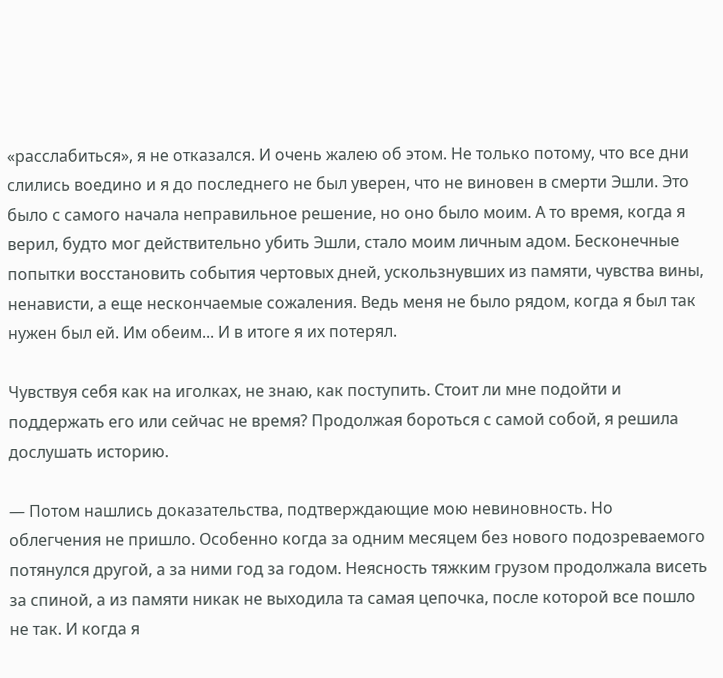«расслабиться», я не отказался. И очень жалею об этом. Не только потому, что все дни слились воедино и я до последнего не был уверен, что не виновен в смерти Эшли. Это было с самого начала неправильное решение, но оно было моим. А то время, когда я верил, будто мог действительно убить Эшли, стало моим личным адом. Бесконечные попытки восстановить события чертовых дней, ускользнувших из памяти, чувства вины, ненависти, а еще нескончаемые сожаления. Ведь меня не было рядом, когда я был так нужен был ей. Им обеим... И в итоге я их потерял.

Чувствуя себя как на иголках, не знаю, как поступить. Стоит ли мне подойти и поддержать его или сейчас не время? Продолжая бороться с самой собой, я решила дослушать историю.

― Потом нашлись доказательства, подтверждающие мою невиновность. Но облегчения не пришло. Особенно когда за одним месяцем без нового подозреваемого потянулся другой, а за ними год за годом. Неясность тяжким грузом продолжала висеть за спиной, а из памяти никак не выходила та самая цепочка, после которой все пошло не так. И когда я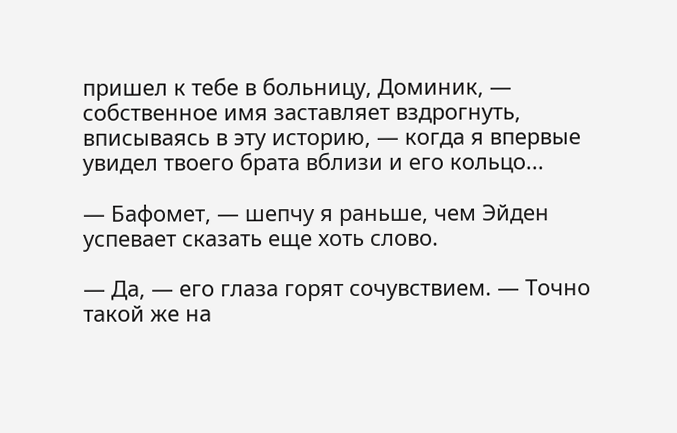пришел к тебе в больницу, Доминик, ― собственное имя заставляет вздрогнуть, вписываясь в эту историю, ― когда я впервые увидел твоего брата вблизи и его кольцо...

― Бафомет, ― шепчу я раньше, чем Эйден успевает сказать еще хоть слово.

― Да, ― его глаза горят сочувствием. ― Точно такой же на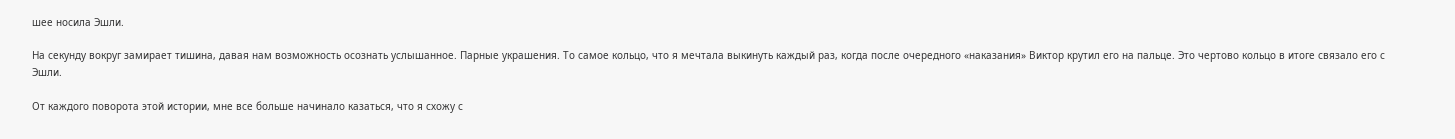шее носила Эшли.

На секунду вокруг замирает тишина, давая нам возможность осознать услышанное. Парные украшения. То самое кольцо, что я мечтала выкинуть каждый раз, когда после очередного «наказания» Виктор крутил его на пальце. Это чертово кольцо в итоге связало его с Эшли.

От каждого поворота этой истории, мне все больше начинало казаться, что я схожу с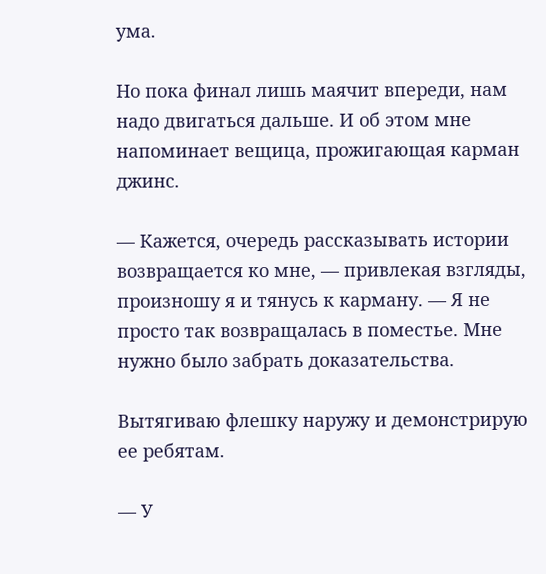ума.

Но пока финал лишь маячит впереди, нам надо двигаться дальше. И об этом мне напоминает вещица, прожигающая карман джинс.

― Кажется, очередь рассказывать истории возвращается ко мне, ― привлекая взгляды, произношу я и тянусь к карману. ― Я не просто так возвращалась в поместье. Мне нужно было забрать доказательства.

Вытягиваю флешку наружу и демонстрирую ее ребятам.

― У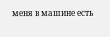меня в машине есть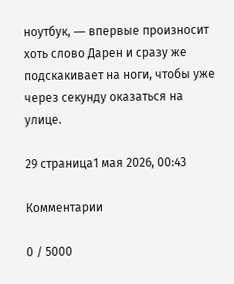ноутбук, ― впервые произносит хоть слово Дарен и сразу же подскакивает на ноги, чтобы уже через секунду оказаться на улице.

29 страница1 мая 2026, 00:43

Комментарии

0 / 5000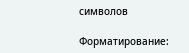символов

Форматирование: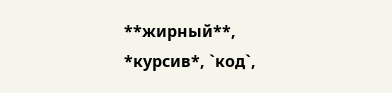**жирный**, *курсив*, `код`,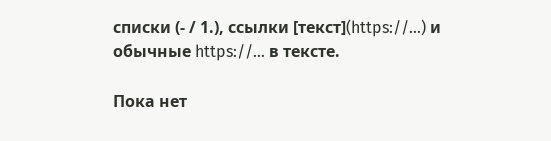списки (- / 1.), ссылки [текст](https://…) и обычные https://… в тексте.

Пока нет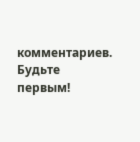комментариев. Будьте первым!